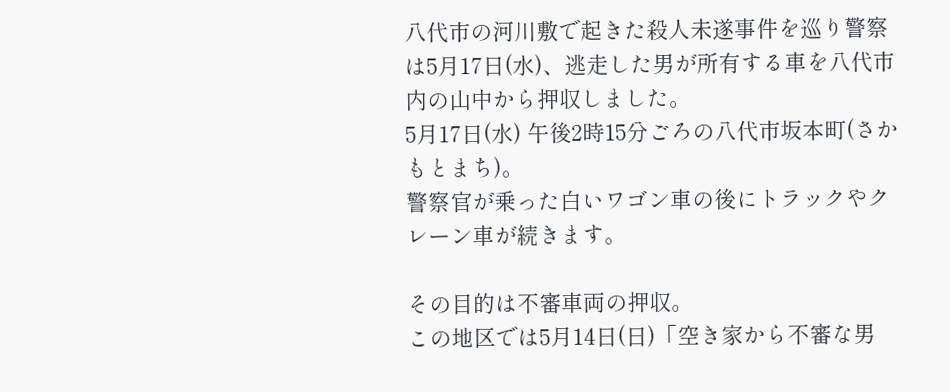八代市の河川敷で起きた殺人未遂事件を巡り警察は5月17日(水)、逃走した男が所有する車を八代市内の山中から押収しました。
5月17日(水) 午後2時15分ごろの八代市坂本町(さかもとまち)。
警察官が乗った白いワゴン車の後にトラックやクレーン車が続きます。

その目的は不審車両の押収。
この地区では5月14日(日)「空き家から不審な男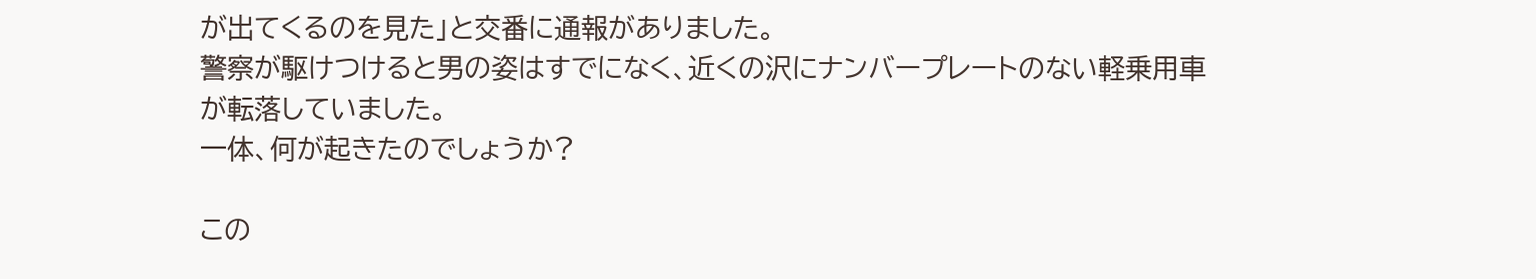が出てくるのを見た」と交番に通報がありました。
警察が駆けつけると男の姿はすでになく、近くの沢にナンバープレートのない軽乗用車が転落していました。
一体、何が起きたのでしょうか?

この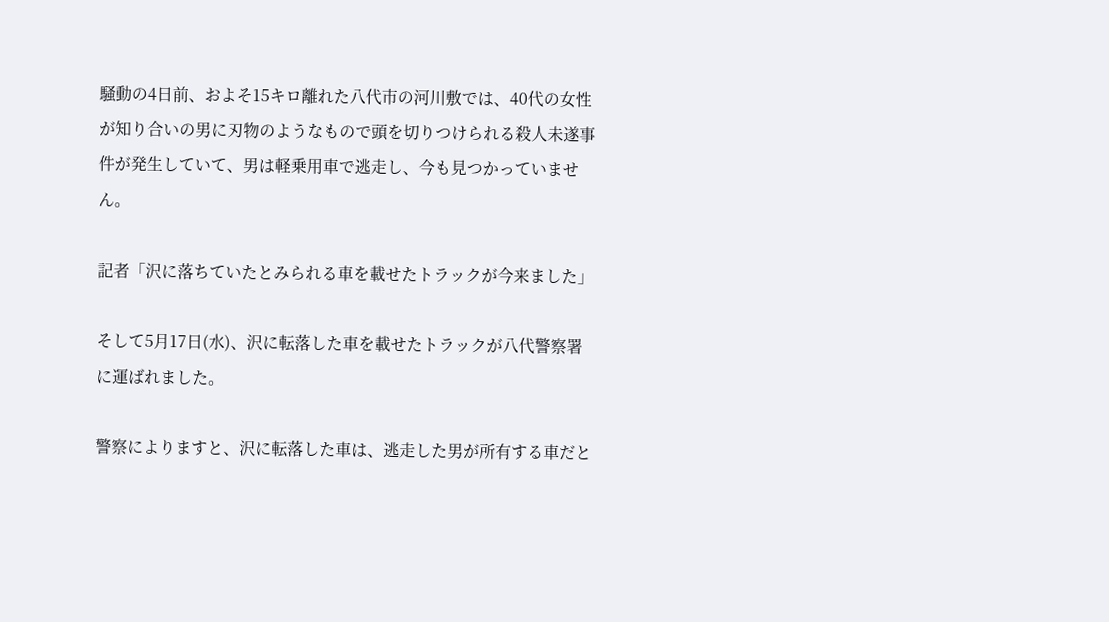騒動の4日前、およそ15キロ離れた八代市の河川敷では、40代の女性が知り合いの男に刃物のようなもので頭を切りつけられる殺人未遂事件が発生していて、男は軽乗用車で逃走し、今も見つかっていません。

記者「沢に落ちていたとみられる車を載せたトラックが今来ました」

そして5月17日(水)、沢に転落した車を載せたトラックが八代警察署に運ばれました。

警察によりますと、沢に転落した車は、逃走した男が所有する車だと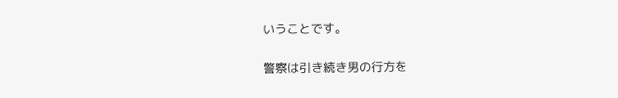いうことです。

警察は引き続き男の行方を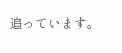追っています。